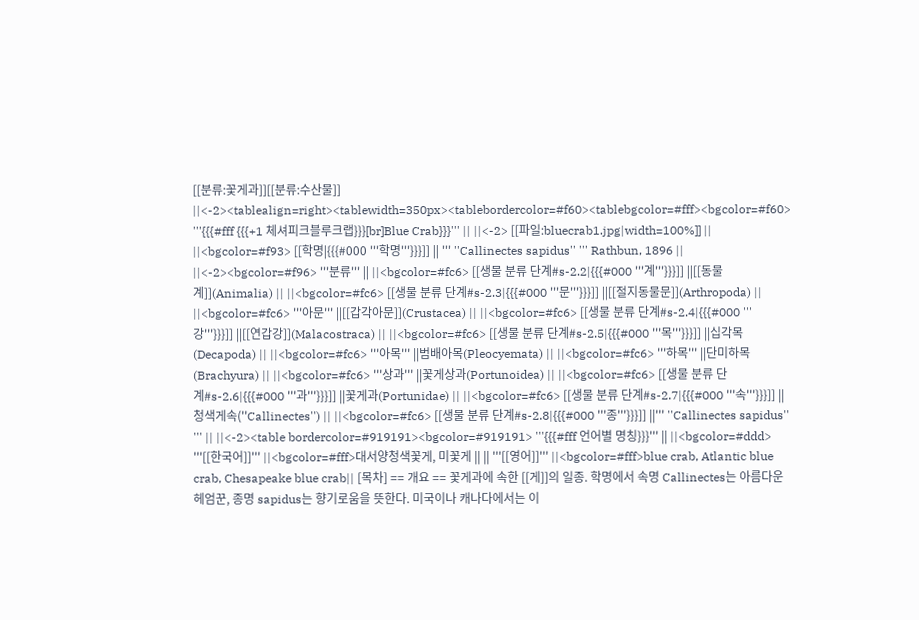[[분류:꽃게과]][[분류:수산물]] ||<-2><tablealign=right><tablewidth=350px><tablebordercolor=#f60><tablebgcolor=#fff><bgcolor=#f60> '''{{{#fff {{{+1 체셔피크블루크랩}}}[br]Blue Crab}}}''' || ||<-2> [[파일:bluecrab1.jpg|width=100%]] || ||<bgcolor=#f93> [[학명|{{{#000 '''학명'''}}}]] || ''' ''Callinectes sapidus'' ''' Rathbun, 1896 || ||<-2><bgcolor=#f96> '''분류''' || ||<bgcolor=#fc6> [[생물 분류 단계#s-2.2|{{{#000 '''계'''}}}]] ||[[동물계]](Animalia) || ||<bgcolor=#fc6> [[생물 분류 단계#s-2.3|{{{#000 '''문'''}}}]] ||[[절지동물문]](Arthropoda) || ||<bgcolor=#fc6> '''아문''' ||[[갑각아문]](Crustacea) || ||<bgcolor=#fc6> [[생물 분류 단계#s-2.4|{{{#000 '''강'''}}}]] ||[[연갑강]](Malacostraca) || ||<bgcolor=#fc6> [[생물 분류 단계#s-2.5|{{{#000 '''목'''}}}]] ||십각목(Decapoda) || ||<bgcolor=#fc6> '''아목''' ||범배아목(Pleocyemata) || ||<bgcolor=#fc6> '''하목''' ||단미하목(Brachyura) || ||<bgcolor=#fc6> '''상과''' ||꽃게상과(Portunoidea) || ||<bgcolor=#fc6> [[생물 분류 단계#s-2.6|{{{#000 '''과'''}}}]] ||꽃게과(Portunidae) || ||<bgcolor=#fc6> [[생물 분류 단계#s-2.7|{{{#000 '''속'''}}}]] ||청색게속(''Callinectes'') || ||<bgcolor=#fc6> [[생물 분류 단계#s-2.8|{{{#000 '''종'''}}}]] ||''' ''Callinectes sapidus'' ''' || ||<-2><table bordercolor=#919191><bgcolor=#919191> '''{{{#fff 언어별 명칭}}}''' || ||<bgcolor=#ddd> '''[[한국어]]''' ||<bgcolor=#fff>대서양청색꽃게, 미꽃게 || || '''[[영어]]''' ||<bgcolor=#fff>blue crab, Atlantic blue crab, Chesapeake blue crab|| [목차] == 개요 == 꽃게과에 속한 [[게]]의 일종. 학명에서 속명 Callinectes는 아름다운 헤엄꾼, 종명 sapidus는 향기로움을 뜻한다. 미국이나 캐나다에서는 이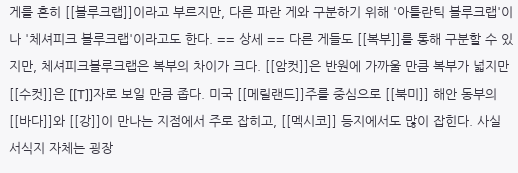게를 흔히 [[블루크랩]]이라고 부르지만, 다른 파란 게와 구분하기 위해 '아틀란틱 블루크랩'이나 '체셔피크 블루크랩'이라고도 한다. == 상세 == 다른 게들도 [[복부]]를 통해 구분할 수 있지만, 체셔피크블루크랩은 복부의 차이가 크다. [[암컷]]은 반원에 가까울 만큼 복부가 넓지만 [[수컷]]은 [[T]]자로 보일 만큼 좁다. 미국 [[메릴랜드]]주를 중심으로 [[북미]] 해안 동부의 [[바다]]와 [[강]]이 만나는 지점에서 주로 잡히고, [[멕시코]] 등지에서도 많이 잡힌다. 사실 서식지 자체는 굉장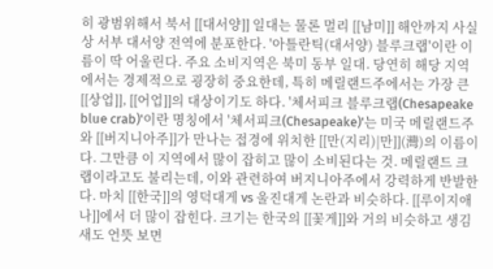히 광범위해서 북서 [[대서양]] 일대는 물론 멀리 [[남미]] 해안까지 사실상 서부 대서양 전역에 분포한다. '아틀란틱(대서양) 블루크랩'이란 이름이 딱 어울린다. 주요 소비지역은 북미 동부 일대. 당연히 해당 지역에서는 경제적으로 굉장히 중요한데, 특히 메릴랜드주에서는 가장 큰 [[상업]], [[어업]]의 대상이기도 하다. '체서피크 블루크랩(Chesapeake blue crab)'이란 명칭에서 '체서피크(Chesapeake)'는 미국 메릴랜드주와 [[버지니아주]]가 만나는 접경에 위치한 [[만(지리)|만]](灣)의 이름이다. 그만큼 이 지역에서 많이 잡히고 많이 소비된다는 것. 메릴랜드 크랩이라고도 불리는데, 이와 관련하여 버지니아주에서 강력하게 반발한다. 마치 [[한국]]의 영덕대게 vs 울진대게 논란과 비슷하다. [[루이지애나]]에서 더 많이 잡힌다. 크기는 한국의 [[꽃게]]와 거의 비슷하고 생김새도 언뜻 보면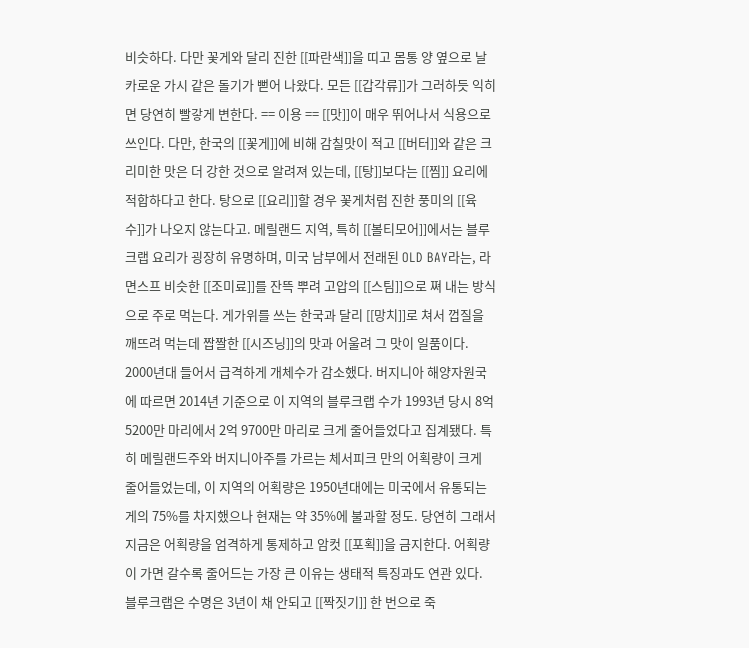비슷하다. 다만 꽃게와 달리 진한 [[파란색]]을 띠고 몸통 양 옆으로 날카로운 가시 같은 돌기가 뻗어 나왔다. 모든 [[갑각류]]가 그러하듯 익히면 당연히 빨갛게 변한다. == 이용 == [[맛]]이 매우 뛰어나서 식용으로 쓰인다. 다만, 한국의 [[꽃게]]에 비해 감칠맛이 적고 [[버터]]와 같은 크리미한 맛은 더 강한 것으로 알려져 있는데, [[탕]]보다는 [[찜]] 요리에 적합하다고 한다. 탕으로 [[요리]]할 경우 꽃게처럼 진한 풍미의 [[육수]]가 나오지 않는다고. 메릴랜드 지역, 특히 [[볼티모어]]에서는 블루크랩 요리가 굉장히 유명하며, 미국 남부에서 전래된 OLD BAY라는, 라면스프 비슷한 [[조미료]]를 잔뜩 뿌려 고압의 [[스팀]]으로 쪄 내는 방식으로 주로 먹는다. 게가위를 쓰는 한국과 달리 [[망치]]로 쳐서 껍질을 깨뜨려 먹는데 짭짤한 [[시즈닝]]의 맛과 어울려 그 맛이 일품이다. 2000년대 들어서 급격하게 개체수가 감소했다. 버지니아 해양자원국에 따르면 2014년 기준으로 이 지역의 블루크랩 수가 1993년 당시 8억 5200만 마리에서 2억 9700만 마리로 크게 줄어들었다고 집계됐다. 특히 메릴랜드주와 버지니아주를 가르는 체서피크 만의 어획량이 크게 줄어들었는데, 이 지역의 어획량은 1950년대에는 미국에서 유통되는 게의 75%를 차지했으나 현재는 약 35%에 불과할 정도. 당연히 그래서 지금은 어획량을 엄격하게 통제하고 암컷 [[포획]]을 금지한다. 어획량이 가면 갈수록 줄어드는 가장 큰 이유는 생태적 특징과도 연관 있다. 블루크랩은 수명은 3년이 채 안되고 [[짝짓기]] 한 번으로 죽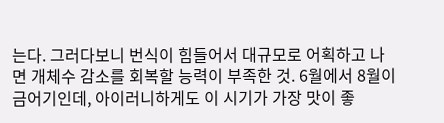는다. 그러다보니 번식이 힘들어서 대규모로 어획하고 나면 개체수 감소를 회복할 능력이 부족한 것. 6월에서 8월이 금어기인데, 아이러니하게도 이 시기가 가장 맛이 좋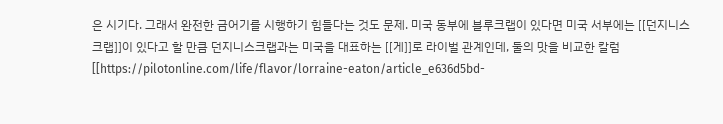은 시기다. 그래서 완전한 금어기를 시행하기 힘들다는 것도 문제. 미국 동부에 블루크랩이 있다면 미국 서부에는 [[던지니스크랩]]이 있다고 할 만큼 던지니스크랩과는 미국을 대표하는 [[게]]로 라이벌 관계인데, 둘의 맛을 비교한 칼럼[[https://pilotonline.com/life/flavor/lorraine-eaton/article_e636d5bd-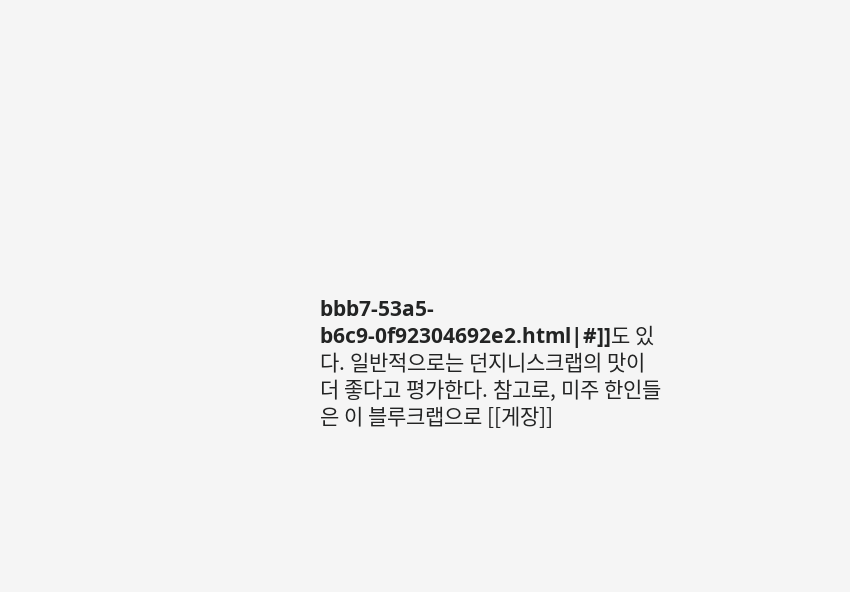bbb7-53a5-b6c9-0f92304692e2.html|#]]도 있다. 일반적으로는 던지니스크랩의 맛이 더 좋다고 평가한다. 참고로, 미주 한인들은 이 블루크랩으로 [[게장]]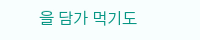을 담가 먹기도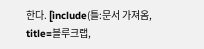한다. [include(틀:문서 가져옴, title=블루크랩,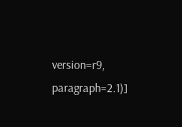version=r9, paragraph=2.1)]